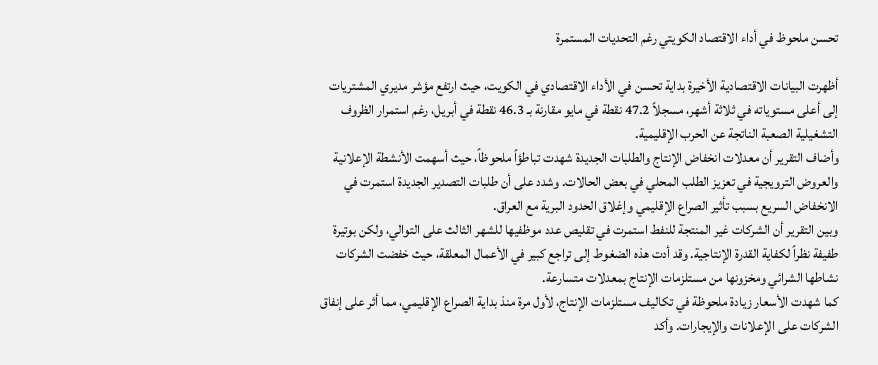تحسن ملحوظ في أداء الاقتصاد الكويتي رغم التحديات المستمرة

أظهرت البيانات الاقتصادية الأخيرة بداية تحسن في الأداء الاقتصادي في الكويت، حيث ارتفع مؤشر مديري المشتريات إلى أعلى مستوياته في ثلاثة أشهر، مسجلاً 47.2 نقطة في مايو مقارنة بـ 46.3 نقطة في أبريل، رغم استمرار الظروف التشغيلية الصعبة الناتجة عن الحرب الإقليمية.
وأضاف التقرير أن معدلات انخفاض الإنتاج والطلبات الجديدة شهدت تباطؤاً ملحوظاً، حيث أسهمت الأنشطة الإعلانية والعروض الترويجية في تعزيز الطلب المحلي في بعض الحالات. وشدد على أن طلبات التصدير الجديدة استمرت في الانخفاض السريع بسبب تأثير الصراع الإقليمي وإغلاق الحدود البرية مع العراق.
وبين التقرير أن الشركات غير المنتجة للنفط استمرت في تقليص عدد موظفيها للشهر الثالث على التوالي، ولكن بوتيرة طفيفة نظراً لكفاية القدرة الإنتاجية. وقد أدت هذه الضغوط إلى تراجع كبير في الأعمال المعلقة، حيث خفضت الشركات نشاطها الشرائي ومخزونها من مستلزمات الإنتاج بمعدلات متسارعة.
كما شهدت الأسعار زيادة ملحوظة في تكاليف مستلزمات الإنتاج، لأول مرة منذ بداية الصراع الإقليمي، مما أثر على إنفاق الشركات على الإعلانات والإيجارات. وأكد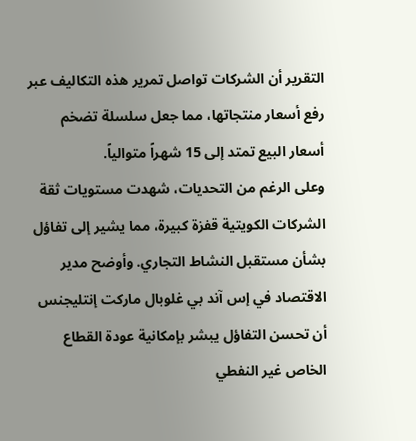التقرير أن الشركات تواصل تمرير هذه التكاليف عبر رفع أسعار منتجاتها، مما جعل سلسلة تضخم أسعار البيع تمتد إلى 15 شهراً متوالياً.
وعلى الرغم من التحديات، شهدت مستويات ثقة الشركات الكويتية قفزة كبيرة، مما يشير إلى تفاؤل بشأن مستقبل النشاط التجاري. وأوضح مدير الاقتصاد في إس آند بي غلوبال ماركت إنتليجنس أن تحسن التفاؤل يبشر بإمكانية عودة القطاع الخاص غير النفطي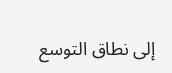إلى نطاق التوسع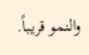والنمو قريباً.